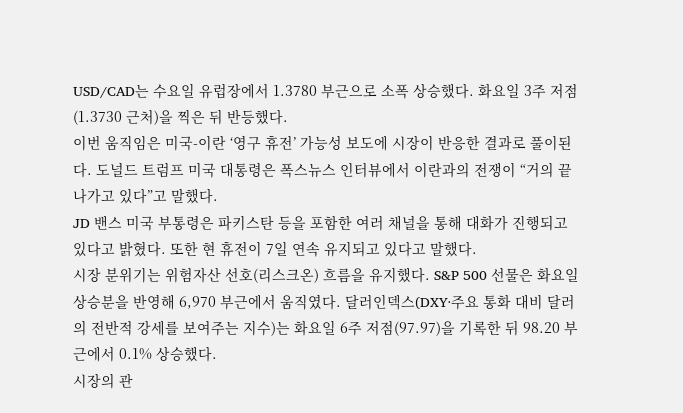USD/CAD는 수요일 유럽장에서 1.3780 부근으로 소폭 상승했다. 화요일 3주 저점(1.3730 근처)을 찍은 뒤 반등했다.
이번 움직임은 미국-이란 ‘영구 휴전’ 가능성 보도에 시장이 반응한 결과로 풀이된다. 도널드 트럼프 미국 대통령은 폭스뉴스 인터뷰에서 이란과의 전쟁이 “거의 끝나가고 있다”고 말했다.
JD 밴스 미국 부통령은 파키스탄 등을 포함한 여러 채널을 통해 대화가 진행되고 있다고 밝혔다. 또한 현 휴전이 7일 연속 유지되고 있다고 말했다.
시장 분위기는 위험자산 선호(리스크온) 흐름을 유지했다. S&P 500 선물은 화요일 상승분을 반영해 6,970 부근에서 움직였다. 달러인덱스(DXY·주요 통화 대비 달러의 전반적 강세를 보여주는 지수)는 화요일 6주 저점(97.97)을 기록한 뒤 98.20 부근에서 0.1% 상승했다.
시장의 관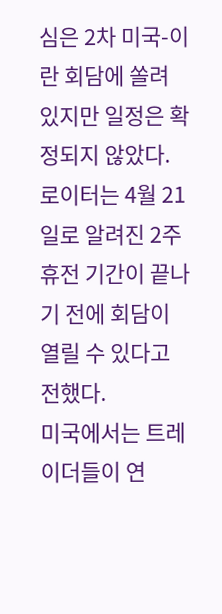심은 2차 미국-이란 회담에 쏠려 있지만 일정은 확정되지 않았다. 로이터는 4월 21일로 알려진 2주 휴전 기간이 끝나기 전에 회담이 열릴 수 있다고 전했다.
미국에서는 트레이더들이 연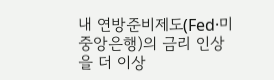내 연방준비제도(Fed·미 중앙은행)의 금리 인상을 더 이상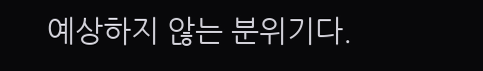예상하지 않는 분위기다.